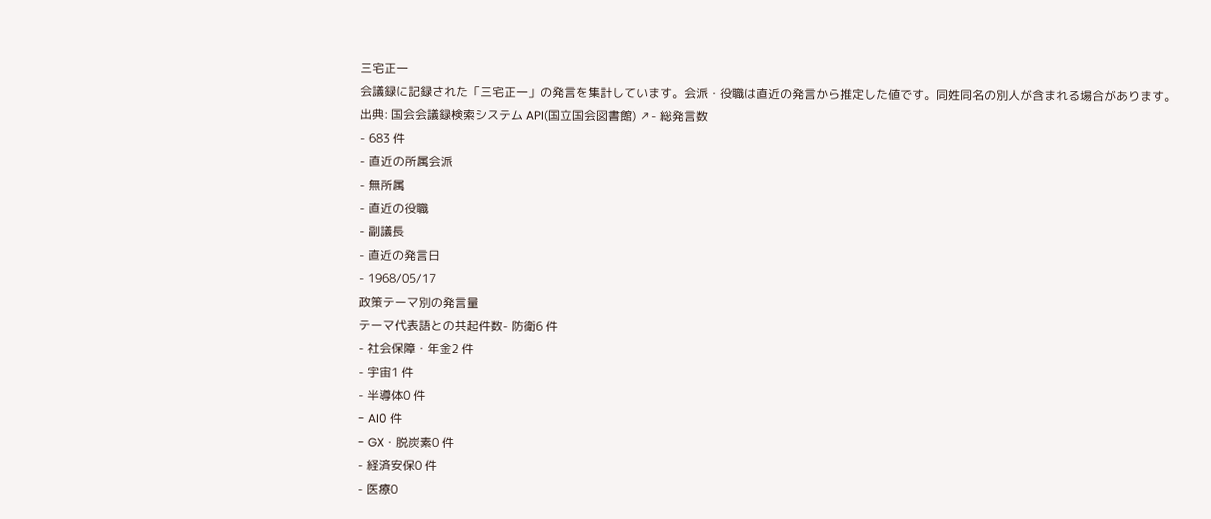三宅正一
会議録に記録された「三宅正一」の発言を集計しています。会派・役職は直近の発言から推定した値です。同姓同名の別人が含まれる場合があります。
出典: 国会会議録検索システム API(国立国会図書館) ↗- 総発言数
- 683 件
- 直近の所属会派
- 無所属
- 直近の役職
- 副議長
- 直近の発言日
- 1968/05/17
政策テーマ別の発言量
テーマ代表語との共起件数- 防衛6 件
- 社会保障・年金2 件
- 宇宙1 件
- 半導体0 件
- AI0 件
- GX・脱炭素0 件
- 経済安保0 件
- 医療0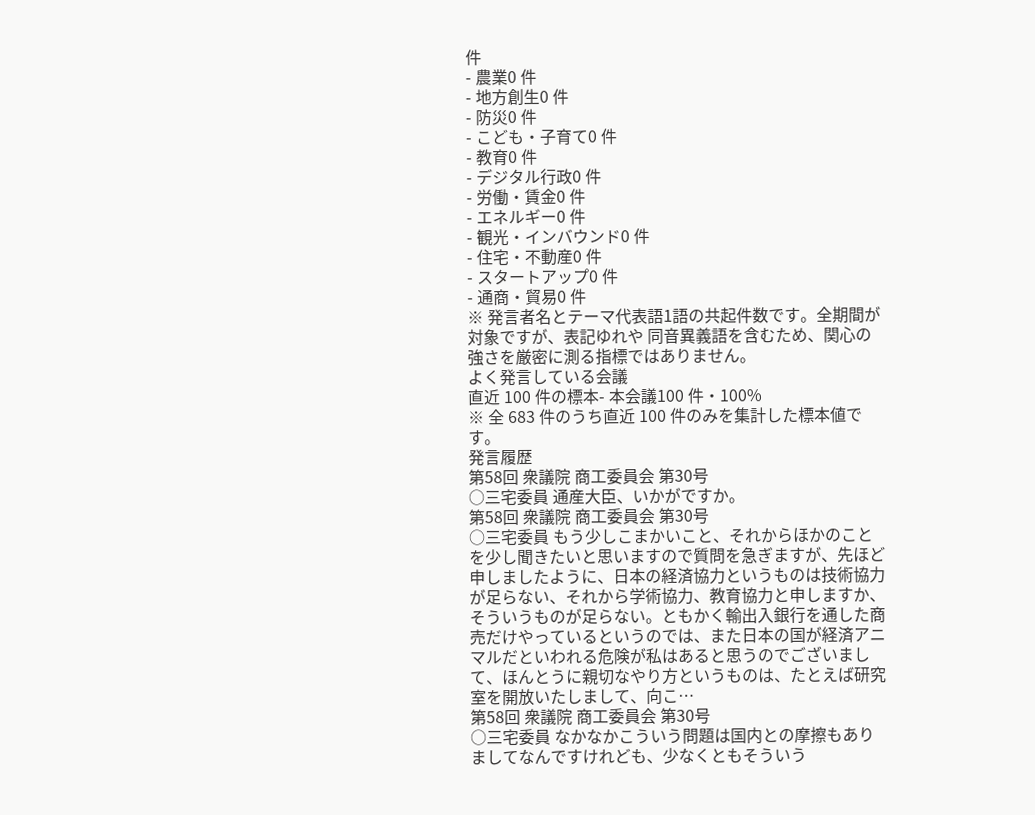件
- 農業0 件
- 地方創生0 件
- 防災0 件
- こども・子育て0 件
- 教育0 件
- デジタル行政0 件
- 労働・賃金0 件
- エネルギー0 件
- 観光・インバウンド0 件
- 住宅・不動産0 件
- スタートアップ0 件
- 通商・貿易0 件
※ 発言者名とテーマ代表語1語の共起件数です。全期間が対象ですが、表記ゆれや 同音異義語を含むため、関心の強さを厳密に測る指標ではありません。
よく発言している会議
直近 100 件の標本- 本会議100 件・100%
※ 全 683 件のうち直近 100 件のみを集計した標本値です。
発言履歴
第58回 衆議院 商工委員会 第30号
○三宅委員 通産大臣、いかがですか。
第58回 衆議院 商工委員会 第30号
○三宅委員 もう少しこまかいこと、それからほかのことを少し聞きたいと思いますので質問を急ぎますが、先ほど申しましたように、日本の経済協力というものは技術協力が足らない、それから学術協力、教育協力と申しますか、そういうものが足らない。ともかく輸出入銀行を通した商売だけやっているというのでは、また日本の国が経済アニマルだといわれる危険が私はあると思うのでございまして、ほんとうに親切なやり方というものは、たとえば研究室を開放いたしまして、向こ…
第58回 衆議院 商工委員会 第30号
○三宅委員 なかなかこういう問題は国内との摩擦もありましてなんですけれども、少なくともそういう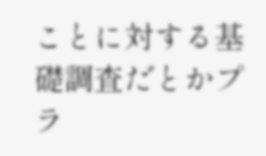ことに対する基礎調査だとかプラ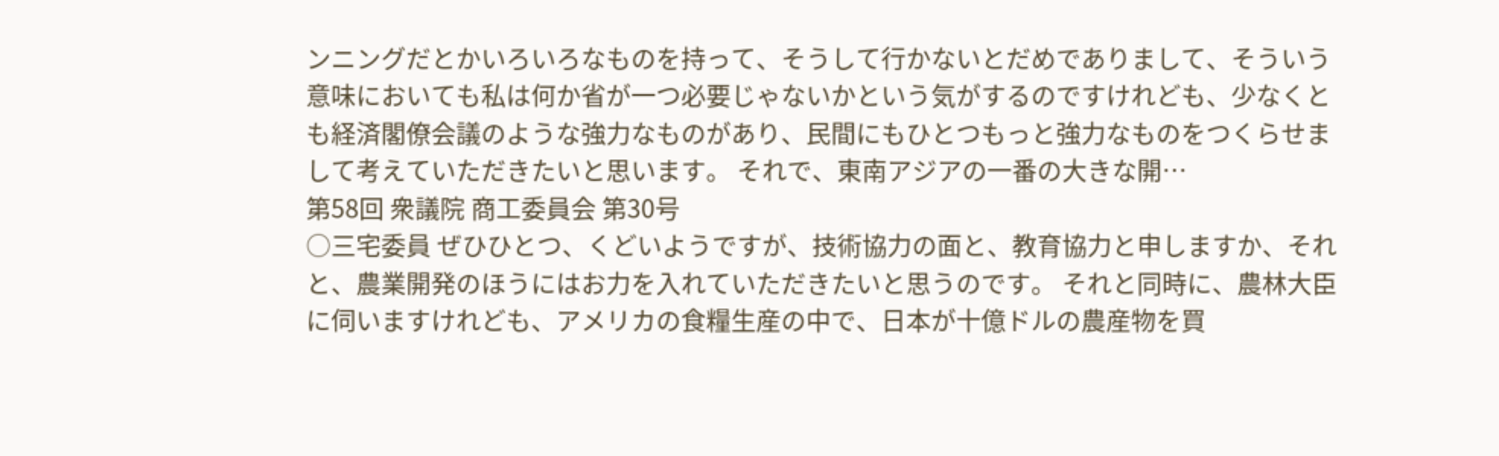ンニングだとかいろいろなものを持って、そうして行かないとだめでありまして、そういう意味においても私は何か省が一つ必要じゃないかという気がするのですけれども、少なくとも経済閣僚会議のような強力なものがあり、民間にもひとつもっと強力なものをつくらせまして考えていただきたいと思います。 それで、東南アジアの一番の大きな開…
第58回 衆議院 商工委員会 第30号
○三宅委員 ぜひひとつ、くどいようですが、技術協力の面と、教育協力と申しますか、それと、農業開発のほうにはお力を入れていただきたいと思うのです。 それと同時に、農林大臣に伺いますけれども、アメリカの食糧生産の中で、日本が十億ドルの農産物を買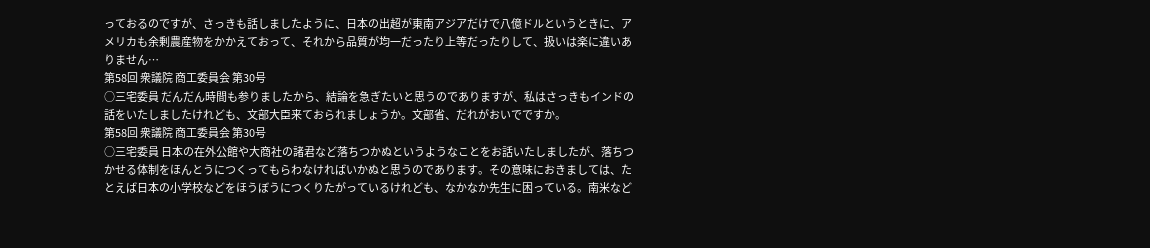っておるのですが、さっきも話しましたように、日本の出超が東南アジアだけで八億ドルというときに、アメリカも余剰農産物をかかえておって、それから品質が均一だったり上等だったりして、扱いは楽に違いありません…
第58回 衆議院 商工委員会 第30号
○三宅委員 だんだん時間も参りましたから、結論を急ぎたいと思うのでありますが、私はさっきもインドの話をいたしましたけれども、文部大臣来ておられましょうか。文部省、だれがおいでですか。
第58回 衆議院 商工委員会 第30号
○三宅委員 日本の在外公館や大商社の諸君など落ちつかぬというようなことをお話いたしましたが、落ちつかせる体制をほんとうにつくってもらわなければいかぬと思うのであります。その意味におきましては、たとえば日本の小学校などをほうぼうにつくりたがっているけれども、なかなか先生に困っている。南米など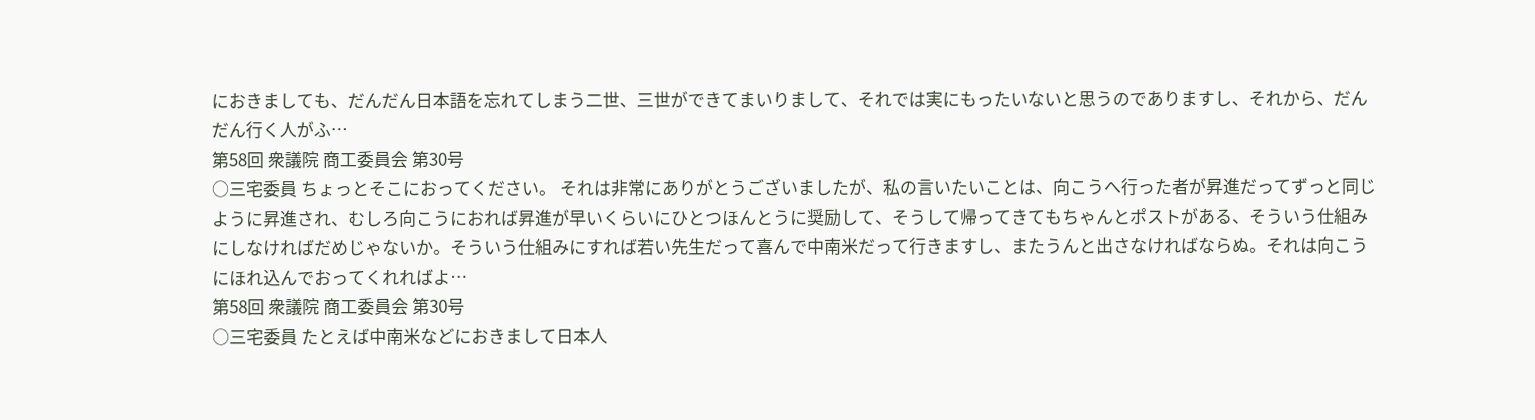におきましても、だんだん日本語を忘れてしまう二世、三世ができてまいりまして、それでは実にもったいないと思うのでありますし、それから、だんだん行く人がふ…
第58回 衆議院 商工委員会 第30号
○三宅委員 ちょっとそこにおってください。 それは非常にありがとうございましたが、私の言いたいことは、向こうへ行った者が昇進だってずっと同じように昇進され、むしろ向こうにおれば昇進が早いくらいにひとつほんとうに奨励して、そうして帰ってきてもちゃんとポストがある、そういう仕組みにしなければだめじゃないか。そういう仕組みにすれば若い先生だって喜んで中南米だって行きますし、またうんと出さなければならぬ。それは向こうにほれ込んでおってくれればよ…
第58回 衆議院 商工委員会 第30号
○三宅委員 たとえば中南米などにおきまして日本人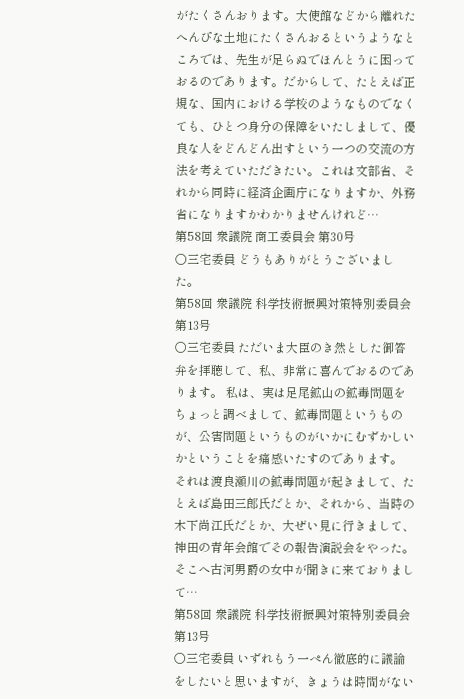がたくさんおります。大使館などから離れたへんぴな土地にたくさんおるというようなところでは、先生が足らぬでほんとうに困っておるのであります。だからして、たとえば正規な、国内における学校のようなものでなくても、ひとつ身分の保障をいたしまして、優良な人をどんどん出すという一つの交流の方法を考えていただきたい。これは文部省、それから同時に経済企画庁になりますか、外務省になりますかわかりませんけれど…
第58回 衆議院 商工委員会 第30号
○三宅委員 どうもありがとうございました。
第58回 衆議院 科学技術振興対策特別委員会 第13号
○三宅委員 ただいま大臣のき然とした御答弁を拝聴して、私、非常に喜んでおるのであります。 私は、実は足尾鉱山の鉱毒問題をちょっと調べまして、鉱毒問題というものが、公害問題というものがいかにむずかしいかということを痛感いたすのであります。 それは渡良瀬川の鉱毒問題が起きまして、たとえば島田三郎氏だとか、それから、当時の木下尚江氏だとか、大ぜい見に行きまして、神田の青年会館でその報告演説会をやった。そこへ古河男爵の女中が聞きに来ておりまして…
第58回 衆議院 科学技術振興対策特別委員会 第13号
○三宅委員 いずれもう一ぺん徹底的に議論をしたいと思いますが、きょうは時間がない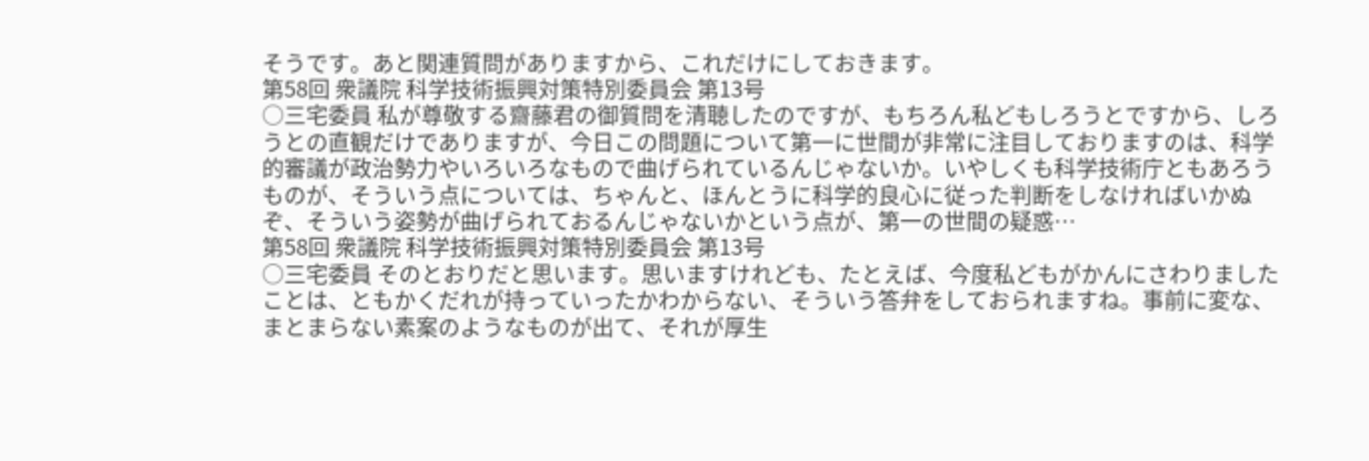そうです。あと関連質問がありますから、これだけにしておきます。
第58回 衆議院 科学技術振興対策特別委員会 第13号
○三宅委員 私が尊敬する齋藤君の御質問を清聴したのですが、もちろん私どもしろうとですから、しろうとの直観だけでありますが、今日この問題について第一に世間が非常に注目しておりますのは、科学的審議が政治勢力やいろいろなもので曲げられているんじゃないか。いやしくも科学技術庁ともあろうものが、そういう点については、ちゃんと、ほんとうに科学的良心に従った判断をしなければいかぬぞ、そういう姿勢が曲げられておるんじゃないかという点が、第一の世間の疑惑…
第58回 衆議院 科学技術振興対策特別委員会 第13号
○三宅委員 そのとおりだと思います。思いますけれども、たとえば、今度私どもがかんにさわりましたことは、ともかくだれが持っていったかわからない、そういう答弁をしておられますね。事前に変な、まとまらない素案のようなものが出て、それが厚生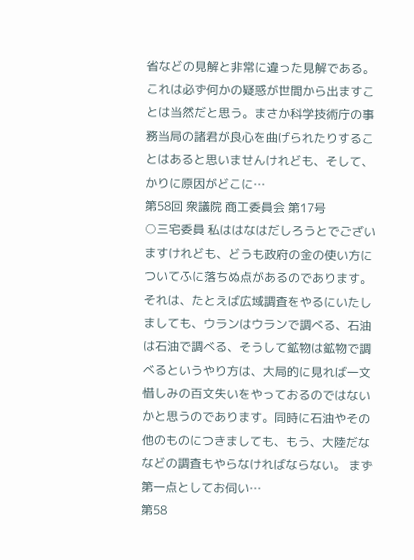省などの見解と非常に違った見解である。これは必ず何かの疑惑が世間から出ますことは当然だと思う。まさか科学技術庁の事務当局の諸君が良心を曲げられたりすることはあると思いませんけれども、そして、かりに原因がどこに…
第58回 衆議院 商工委員会 第17号
○三宅委員 私ははなはだしろうとでございますけれども、どうも政府の金の使い方についてふに落ちぬ点があるのであります。それは、たとえば広域調査をやるにいたしましても、ウランはウランで調べる、石油は石油で調べる、そうして鉱物は鉱物で調べるというやり方は、大局的に見れば一文惜しみの百文失いをやっておるのではないかと思うのであります。同時に石油やその他のものにつきましても、もう、大陸だななどの調査もやらなければならない。 まず第一点としてお伺い…
第58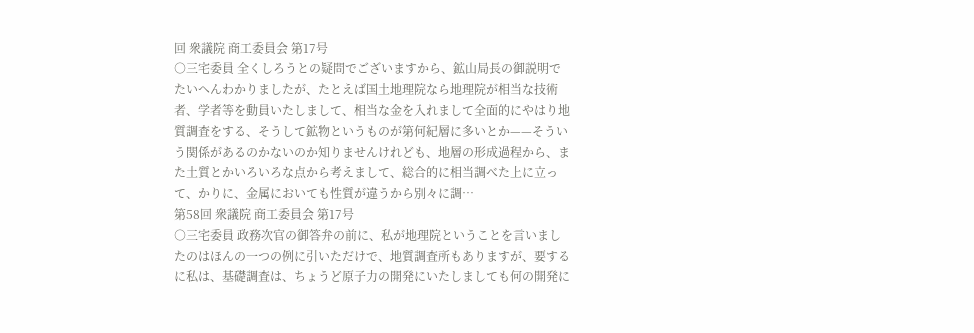回 衆議院 商工委員会 第17号
○三宅委員 全くしろうとの疑問でございますから、鉱山局長の御説明でたいへんわかりましたが、たとえば国土地理院なら地理院が相当な技術者、学者等を動員いたしまして、相当な金を入れまして全面的にやはり地質調査をする、そうして鉱物というものが第何紀層に多いとか——そういう関係があるのかないのか知りませんけれども、地層の形成過程から、また土質とかいろいろな点から考えまして、総合的に相当調べた上に立って、かりに、金属においても性質が違うから別々に調…
第58回 衆議院 商工委員会 第17号
○三宅委員 政務次官の御答弁の前に、私が地理院ということを言いましたのはほんの一つの例に引いただけで、地質調査所もありますが、要するに私は、基礎調査は、ちょうど原子力の開発にいたしましても何の開発に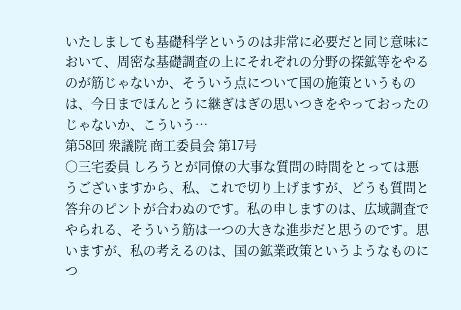いたしましても基礎科学というのは非常に必要だと同じ意味において、周密な基礎調査の上にそれぞれの分野の探鉱等をやるのが筋じゃないか、そういう点について国の施策というものは、今日までほんとうに継ぎはぎの思いつきをやっておったのじゃないか、こういう…
第58回 衆議院 商工委員会 第17号
○三宅委員 しろうとが同僚の大事な質問の時間をとっては悪うございますから、私、これで切り上げますが、どうも質問と答弁のピントが合わぬのです。私の申しますのは、広域調査でやられる、そういう筋は一つの大きな進歩だと思うのです。思いますが、私の考えるのは、国の鉱業政策というようなものにつ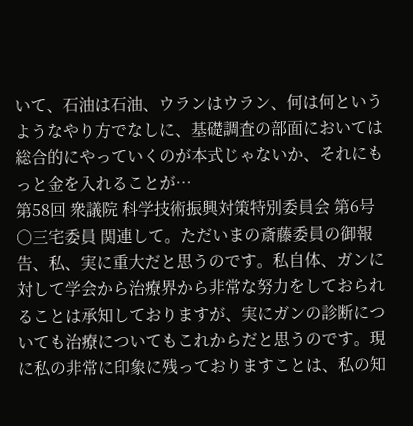いて、石油は石油、ウランはウラン、何は何というようなやり方でなしに、基礎調査の部面においては総合的にやっていくのが本式じゃないか、それにもっと金を入れることが…
第58回 衆議院 科学技術振興対策特別委員会 第6号
○三宅委員 関連して。ただいまの斎藤委員の御報告、私、実に重大だと思うのです。私自体、ガンに対して学会から治療界から非常な努力をしておられることは承知しておりますが、実にガンの診断についても治療についてもこれからだと思うのです。現に私の非常に印象に残っておりますことは、私の知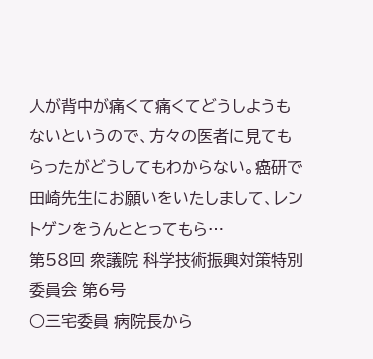人が背中が痛くて痛くてどうしようもないというので、方々の医者に見てもらったがどうしてもわからない。癌研で田崎先生にお願いをいたしまして、レントゲンをうんととってもら…
第58回 衆議院 科学技術振興対策特別委員会 第6号
○三宅委員 病院長から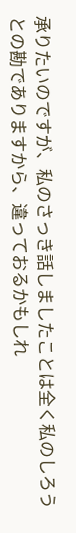承りたいのですが、私のさっき話しましたことは全く私のしろうとの勘でありますから、違っておるかもしれ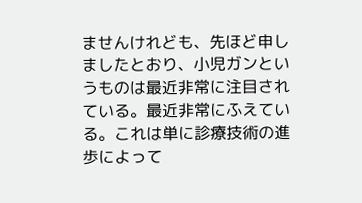ませんけれども、先ほど申しましたとおり、小児ガンというものは最近非常に注目されている。最近非常にふえている。これは単に診療技術の進歩によって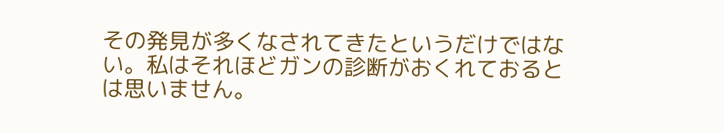その発見が多くなされてきたというだけではない。私はそれほどガンの診断がおくれておるとは思いません。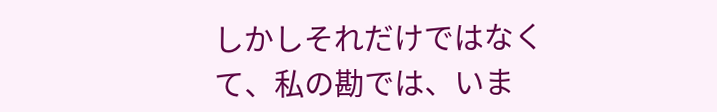しかしそれだけではなくて、私の勘では、いま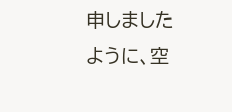申しましたように、空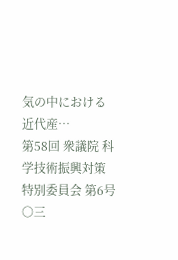気の中における近代産…
第58回 衆議院 科学技術振興対策特別委員会 第6号
○三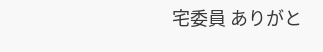宅委員 ありがと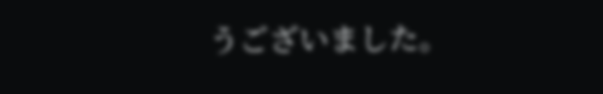うございました。